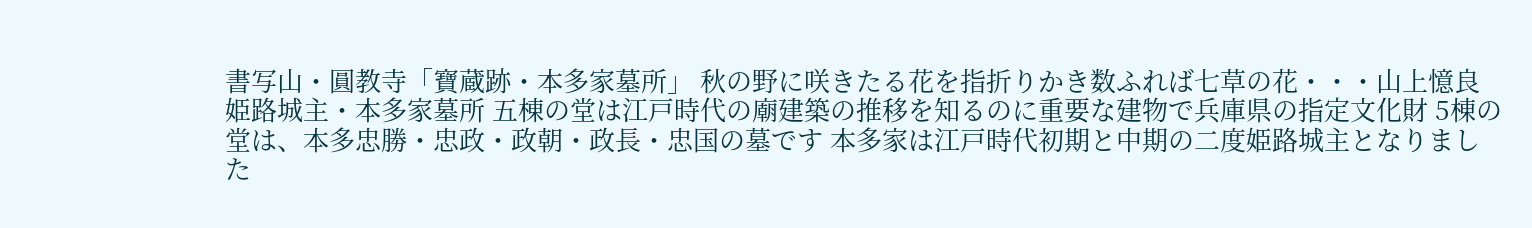書写山・圓教寺「寶蔵跡・本多家墓所」 秋の野に咲きたる花を指折りかき数ふれば七草の花・・・山上憶良 姫路城主・本多家墓所 五棟の堂は江戸時代の廟建築の推移を知るのに重要な建物で兵庫県の指定文化財 5棟の堂は、本多忠勝・忠政・政朝・政長・忠国の墓です 本多家は江戸時代初期と中期の二度姫路城主となりました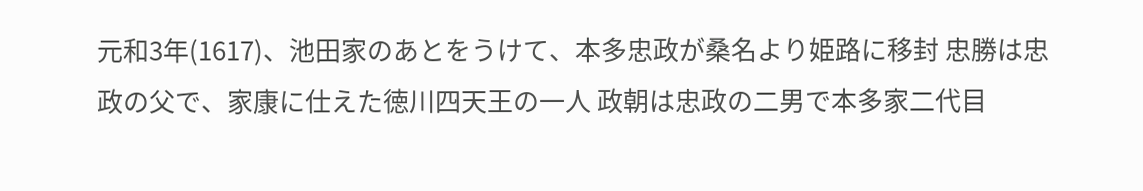元和3年(1617)、池田家のあとをうけて、本多忠政が桑名より姫路に移封 忠勝は忠政の父で、家康に仕えた徳川四天王の一人 政朝は忠政の二男で本多家二代目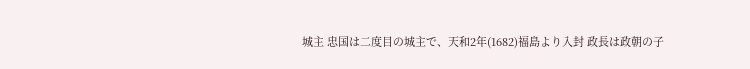城主 忠国は二度目の城主で、天和2年(1682)福島より入封 政長は政朝の子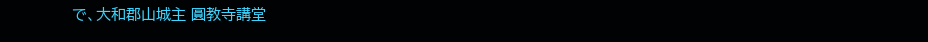で、大和郡山城主 圓教寺講堂